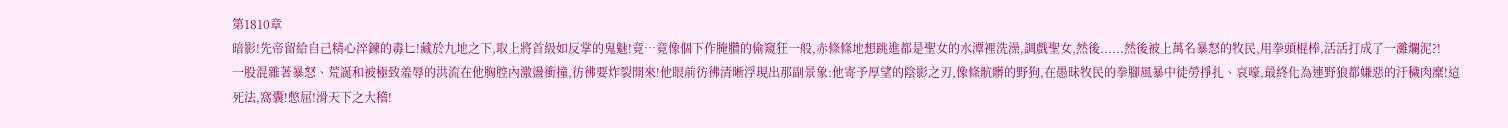第1810章
暗影!先帝留給自己精心淬鍊的毒匕!藏於九地之下,取上將首級如反掌的鬼魅!竟…竟像個下作腌臢的偷窺狂一般,赤條條地想跳進都是聖女的水潭裡洗澡,調戲聖女,然後......然後被上萬名暴怒的牧民,用拳頭棍棒,活活打成了一灘爛泥?!
一股混雜著暴怒、荒誕和被極致羞辱的洪流在他胸腔內激盪衝撞,彷彿要炸裂開來!他眼前彷彿清晰浮現出那副景象:他寄予厚望的陰影之刃,像條骯髒的野狗,在愚昧牧民的拳腳風暴中徒勞掙扎、哀嚎,最終化為連野狼都嫌惡的汙穢肉糜!這死法,窩囊!憋屈!滑天下之大稽!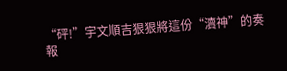“砰!”宇文順吉狠狠將這份“瀆神”的奏報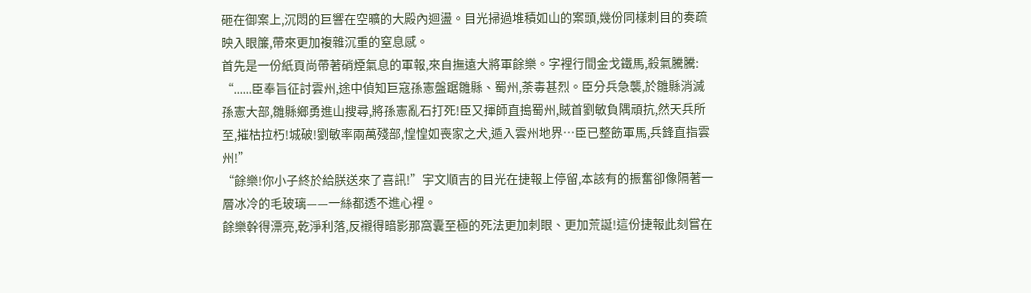砸在御案上,沉悶的巨響在空曠的大殿內迴盪。目光掃過堆積如山的案頭,幾份同樣刺目的奏疏映入眼簾,帶來更加複雜沉重的窒息感。
首先是一份紙頁尚帶著硝煙氣息的軍報,來自撫遠大將軍餘樂。字裡行間金戈鐵馬,殺氣騰騰: “......臣奉旨征討雲州,途中偵知巨寇孫憲盤踞雛縣、蜀州,荼毒甚烈。臣分兵急襲,於雛縣消滅孫憲大部,雛縣鄉勇進山搜尋,將孫憲亂石打死!臣又揮師直搗蜀州,賊首劉敏負隅頑抗,然天兵所至,摧枯拉朽!城破!劉敏率兩萬殘部,惶惶如喪家之犬,遁入雲州地界…臣已整飭軍馬,兵鋒直指雲州!”
“餘樂!你小子終於給朕送來了喜訊!”宇文順吉的目光在捷報上停留,本該有的振奮卻像隔著一層冰冷的毛玻璃——一絲都透不進心裡。
餘樂幹得漂亮,乾淨利落,反襯得暗影那窩囊至極的死法更加刺眼、更加荒誕!這份捷報此刻嘗在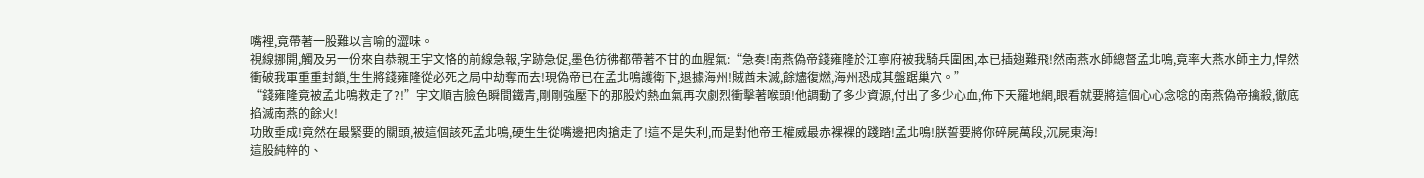嘴裡,竟帶著一股難以言喻的澀味。
視線挪開,觸及另一份來自恭親王宇文恪的前線急報,字跡急促,墨色彷彿都帶著不甘的血腥氣:“急奏!南燕偽帝錢雍隆於江寧府被我騎兵圍困,本已插翅難飛!然南燕水師總督孟北鳴,竟率大燕水師主力,悍然衝破我軍重重封鎖,生生將錢雍隆從必死之局中劫奪而去!現偽帝已在孟北鳴護衛下,退據海州!賊酋未滅,餘燼復燃,海州恐成其盤踞巢穴。”
“錢雍隆竟被孟北鳴救走了?!”宇文順吉臉色瞬間鐵青,剛剛強壓下的那股灼熱血氣再次劇烈衝擊著喉頭!他調動了多少資源,付出了多少心血,佈下天羅地網,眼看就要將這個心心念唸的南燕偽帝擒殺,徹底掐滅南燕的餘火!
功敗垂成!竟然在最緊要的關頭,被這個該死孟北鳴,硬生生從嘴邊把肉搶走了!這不是失利,而是對他帝王權威最赤裸裸的踐踏!孟北鳴!朕誓要將你碎屍萬段,沉屍東海!
這股純粹的、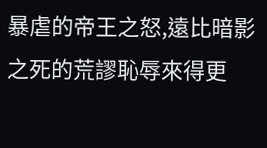暴虐的帝王之怒,遠比暗影之死的荒謬恥辱來得更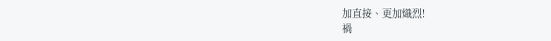加直接、更加熾烈!
禍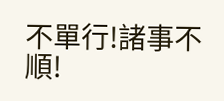不單行!諸事不順!